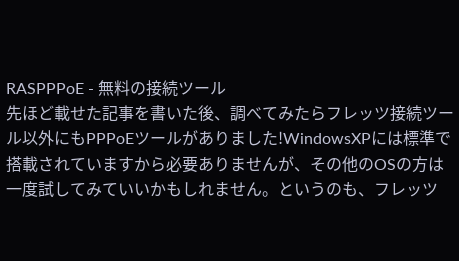RASPPPoE - 無料の接続ツール
先ほど載せた記事を書いた後、調べてみたらフレッツ接続ツール以外にもPPPoEツールがありました!WindowsXPには標準で搭載されていますから必要ありませんが、その他のOSの方は一度試してみていいかもしれません。というのも、フレッツ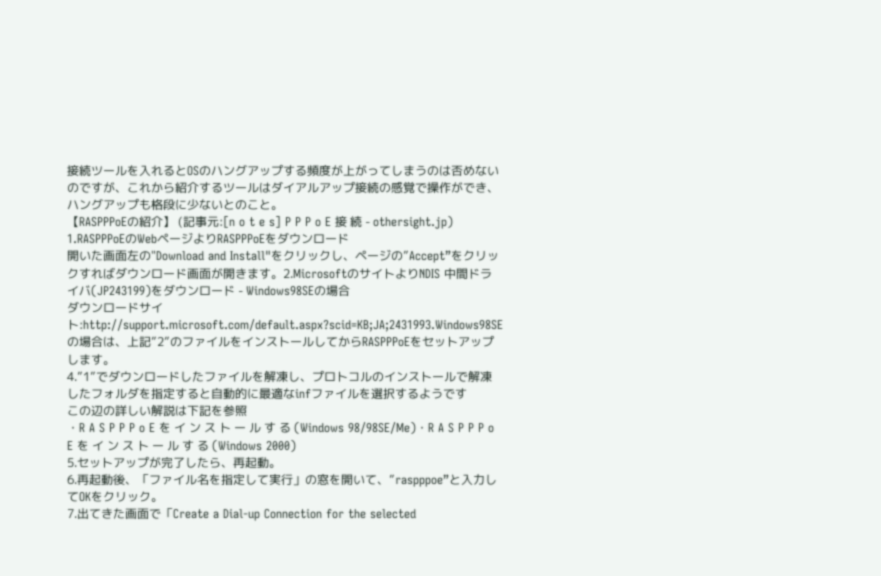接続ツールを入れるとOSのハングアップする頻度が上がってしまうのは否めないのですが、これから紹介するツールはダイアルアップ接続の感覚で操作ができ、ハングアップも格段に少ないとのこと。
【RASPPPoEの紹介】 (記事元:[n o t e s] P P P o E 接 続 - othersight.jp)
1.RASPPPoEのWebページよりRASPPPoEをダウンロード
開いた画面左の"Download and Install"をクリックし、ページの”Accept”をクリックすればダウンロード画面が開きます。2.MicrosoftのサイトよりNDIS 中間ドライバ(JP243199)をダウンロード - Windows98SEの場合
ダウンロードサイト:http://support.microsoft.com/default.aspx?scid=KB;JA;2431993.Windows98SEの場合は、上記”2”のファイルをインストールしてからRASPPPoEをセットアップします。
4.”1”でダウンロードしたファイルを解凍し、プロトコルのインストールで解凍したフォルダを指定すると自動的に最適なinfファイルを選択するようです
この辺の詳しい解説は下記を参照
・R A S P P P o E を イ ン ス ト ー ル す る (Windows 98/98SE/Me)・R A S P P P o E を イ ン ス ト ー ル す る (Windows 2000)
5.セットアップが完了したら、再起動。
6.再起動後、「ファイル名を指定して実行」の窓を開いて、”raspppoe”と入力してOKをクリック。
7.出てきた画面で「Create a Dial-up Connection for the selected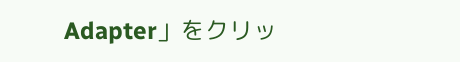Adapter」をクリッ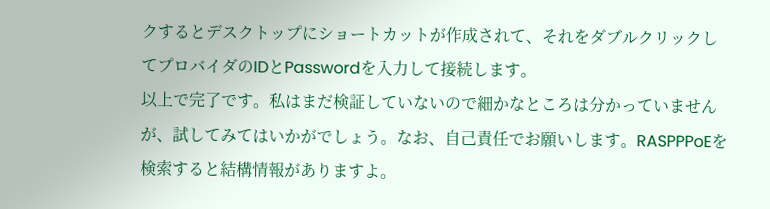クするとデスクトップにショートカットが作成されて、それをダブルクリックしてプロバイダのIDとPasswordを入力して接続します。
以上で完了です。私はまだ検証していないので細かなところは分かっていませんが、試してみてはいかがでしょう。なお、自己責任でお願いします。RASPPPoEを検索すると結構情報がありますよ。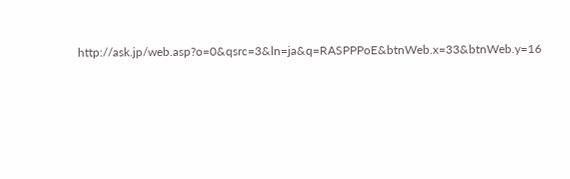http://ask.jp/web.asp?o=0&qsrc=3&ln=ja&q=RASPPPoE&btnWeb.x=33&btnWeb.y=16